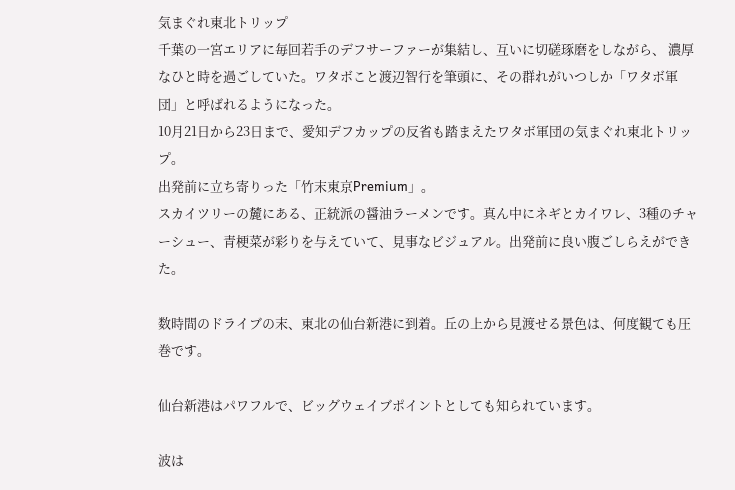気まぐれ東北トリップ
千葉の一宮エリアに毎回若手のデフサーファーが集結し、互いに切磋琢磨をしながら、 濃厚なひと時を過ごしていた。ワタボこと渡辺智行を筆頭に、その群れがいつしか「ワタボ軍団」と呼ばれるようになった。
10月21日から23日まで、愛知デフカップの反省も踏まえたワタボ軍団の気まぐれ東北トリップ。
出発前に立ち寄りった「竹末東京Premium」。
スカイツリーの麓にある、正統派の醤油ラーメンです。真ん中にネギとカイワレ、3種のチャーシュー、青梗菜が彩りを与えていて、見事なビジュアル。出発前に良い腹ごしらえができた。

数時間のドライブの末、東北の仙台新港に到着。丘の上から見渡せる景色は、何度観ても圧巻です。

仙台新港はパワフルで、ビッグウェイブポイントとしても知られています。

波は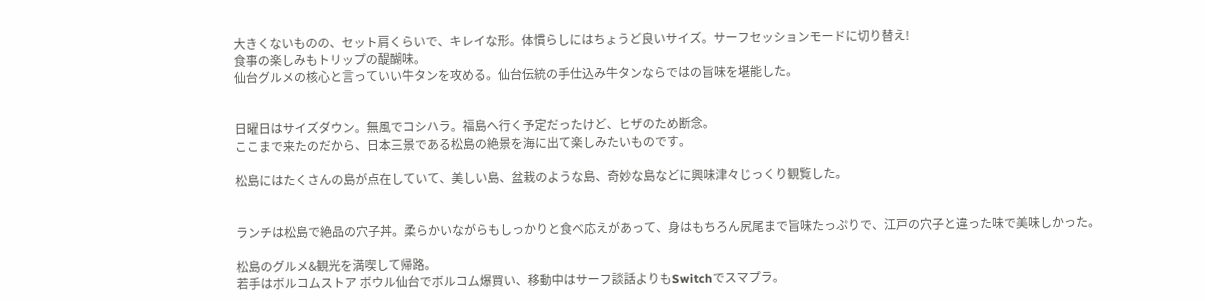大きくないものの、セット肩くらいで、キレイな形。体慣らしにはちょうど良いサイズ。サーフセッションモードに切り替え!
食事の楽しみもトリップの醍醐味。
仙台グルメの核心と言っていい牛タンを攻める。仙台伝統の手仕込み牛タンならではの旨味を堪能した。


日曜日はサイズダウン。無風でコシハラ。福島へ行く予定だったけど、ヒザのため断念。
ここまで来たのだから、日本三景である松島の絶景を海に出て楽しみたいものです。

松島にはたくさんの島が点在していて、美しい島、盆栽のような島、奇妙な島などに興味津々じっくり観覧した。


ランチは松島で絶品の穴子丼。柔らかいながらもしっかりと食べ応えがあって、身はもちろん尻尾まで旨味たっぷりで、江戸の穴子と違った味で美味しかった。

松島のグルメ&観光を満喫して帰路。
若手はボルコムストア ボウル仙台でボルコム爆買い、移動中はサーフ談話よりもSwitchでスマプラ。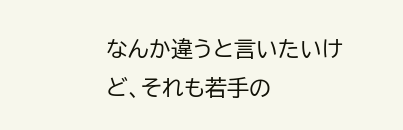なんか違うと言いたいけど、それも若手の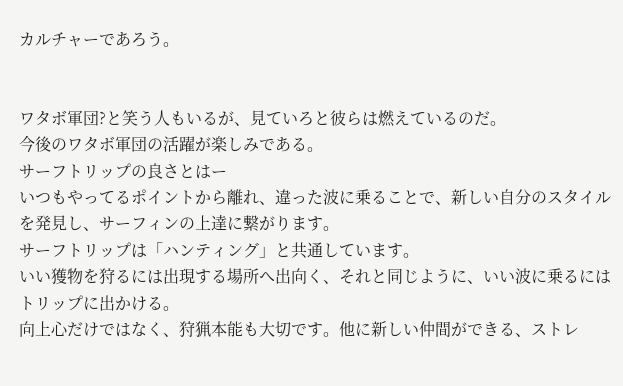カルチャーであろう。


ワタボ軍団?と笑う人もいるが、見ていろと彼らは燃えているのだ。
今後のワタボ軍団の活躍が楽しみである。
サーフトリップの良さとはー
いつもやってるポイントから離れ、違った波に乗ることで、新しい自分のスタイルを発見し、サーフィンの上達に繋がります。
サーフトリップは「ハンティング」と共通しています。
いい獲物を狩るには出現する場所へ出向く、それと同じように、いい波に乗るにはトリップに出かける。
向上心だけではなく、狩猟本能も大切です。他に新しい仲間ができる、ストレ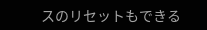スのリセットもできる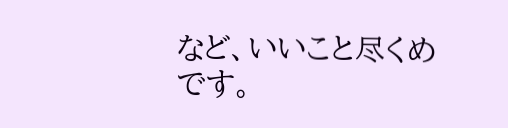など、いいこと尽くめです。